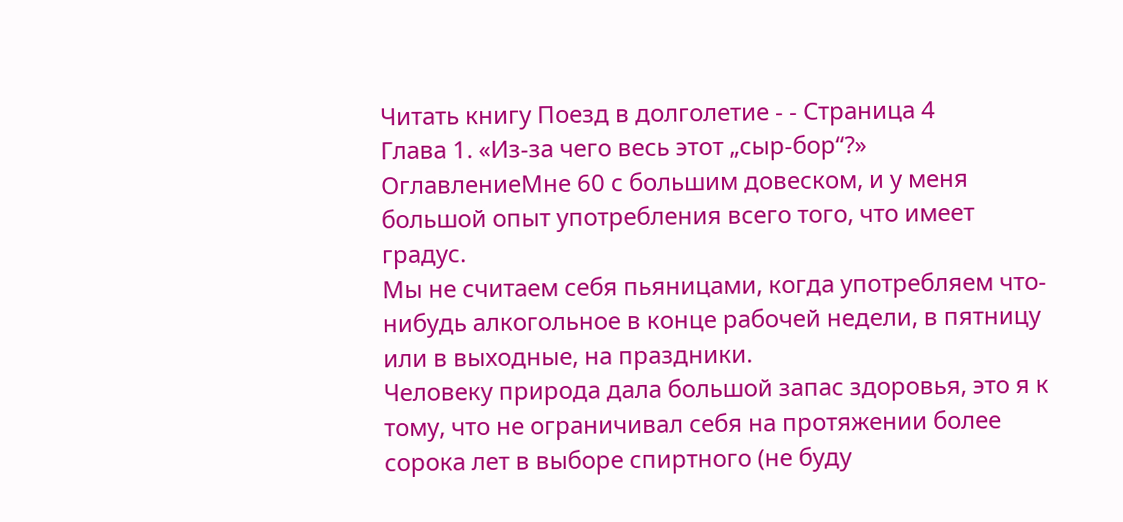Читать книгу Поезд в долголетие - - Страница 4
Глава 1. «Из-за чего весь этот „сыр-бор“?»
ОглавлениеМне 60 с большим довеском, и у меня большой опыт употребления всего того, что имеет градус.
Мы не считаем себя пьяницами, когда употребляем что-нибудь алкогольное в конце рабочей недели, в пятницу или в выходные, на праздники.
Человеку природа дала большой запас здоровья, это я к тому, что не ограничивал себя на протяжении более сорока лет в выборе спиртного (не буду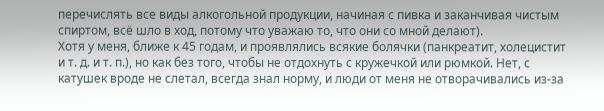перечислять все виды алкогольной продукции, начиная с пивка и заканчивая чистым спиртом, всё шло в ход, потому что уважаю то, что они со мной делают).
Хотя у меня, ближе к 45 годам, и проявлялись всякие болячки (панкреатит, холецистит и т. д. и т. п.), но как без того, чтобы не отдохнуть с кружечкой или рюмкой. Нет, с катушек вроде не слетал, всегда знал норму, и люди от меня не отворачивались из-за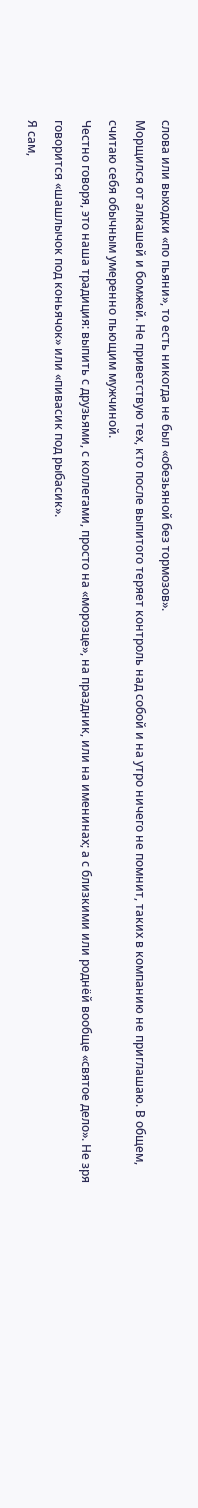слова или выходки «по пьяни», то есть никогда не был «обезьяной без тормозов».
Морщился от алкашей и бомжей. Не приветствую тех, кто после выпитого теряет контроль над собой и на утро ничего не помнит, таких в компанию не приглашаю. В общем, считаю себя обычным умеренно пьющим мужчиной.
Честно говоря, это наша традиция: выпить с друзьями, с коллегами, просто на «морозце», на праздник, или на именинах; а с близкими или роднёй вообще «святое дело». Не зря говорится «шашлычок под коньячок» или «пивасик под рыбасик».
Я сам,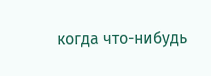когда что-нибудь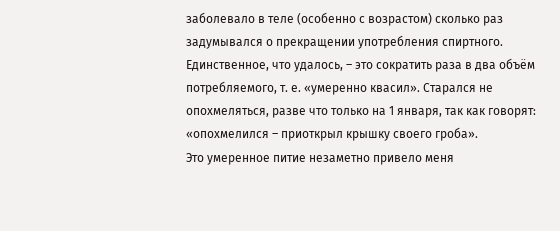заболевало в теле (особенно с возрастом) сколько раз задумывался о прекращении употребления спиртного. Единственное, что удалось, – это сократить раза в два объём потребляемого, т. е. «умеренно квасил». Старался не опохмеляться, разве что только на 1 января, так как говорят: «опохмелился – приоткрыл крышку своего гроба».
Это умеренное питие незаметно привело меня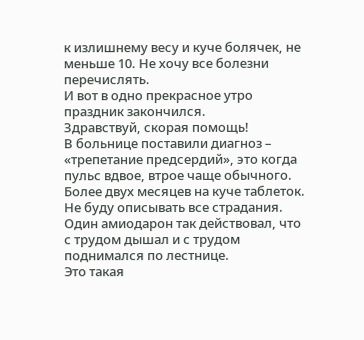к излишнему весу и куче болячек, не меньше 10. Не хочу все болезни перечислять.
И вот в одно прекрасное утро праздник закончился.
Здравствуй, скорая помощь!
В больнице поставили диагноз – «трепетание предсердий», это когда пульс вдвое, втрое чаще обычного.
Более двух месяцев на куче таблеток. Не буду описывать все страдания. Один амиодарон так действовал, что с трудом дышал и с трудом поднимался по лестнице.
Это такая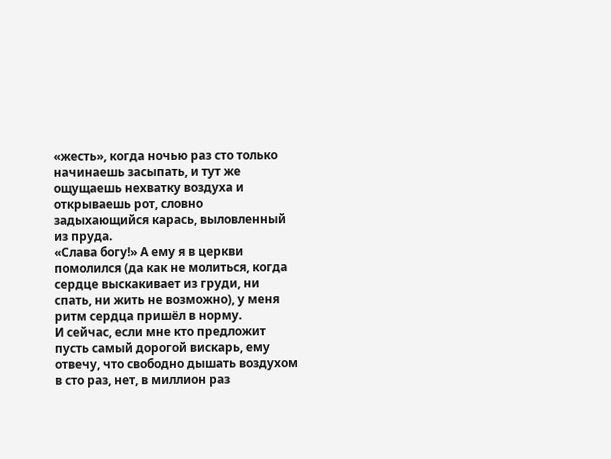«жесть», когда ночью раз сто только начинаешь засыпать, и тут же ощущаешь нехватку воздуха и открываешь рот, словно задыхающийся карась, выловленный из пруда.
«Слава богу!» А ему я в церкви помолился (да как не молиться, когда сердце выскакивает из груди, ни спать, ни жить не возможно), у меня ритм сердца пришёл в норму.
И сейчас, если мне кто предложит пусть самый дорогой вискарь, ему отвечу, что свободно дышать воздухом в сто раз, нет, в миллион раз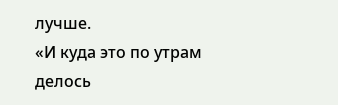лучше.
«И куда это по утрам делось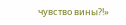чувство вины?!»